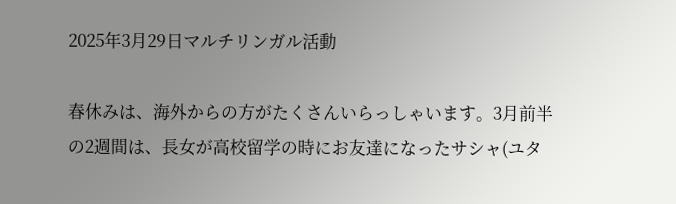2025年3月29日マルチリンガル活動

春休みは、海外からの方がたくさんいらっしゃいます。3月前半の2週間は、長女が高校留学の時にお友達になったサシャ(ユタ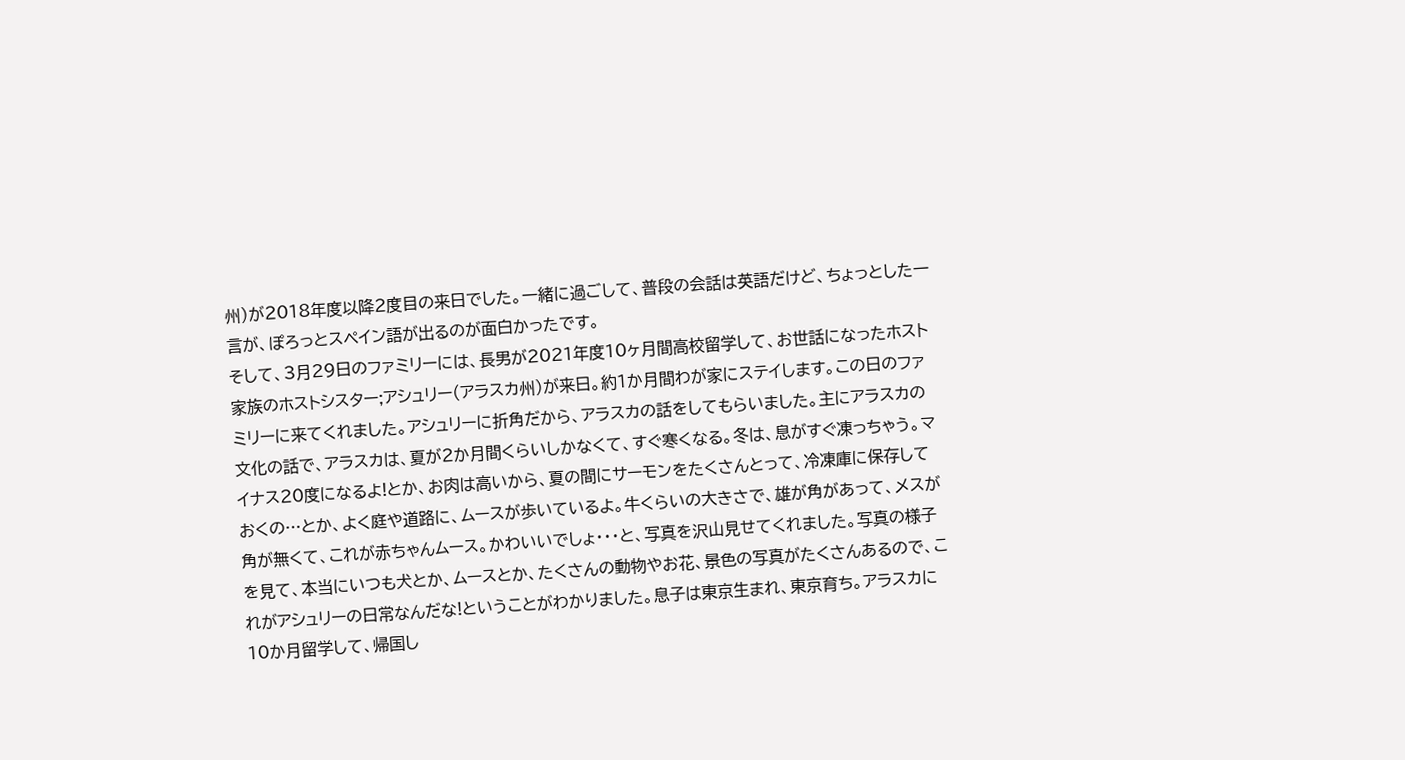州)が2018年度以降2度目の来日でした。一緒に過ごして、普段の会話は英語だけど、ちょっとした一言が、ぽろっとスペイン語が出るのが面白かったです。
そして、3月29日のファミリーには、長男が2021年度10ヶ月間高校留学して、お世話になったホスト家族のホストシスター;アシュリー(アラスカ州)が来日。約1か月間わが家にステイします。この日のファミリーに来てくれました。アシュリーに折角だから、アラスカの話をしてもらいました。主にアラスカの文化の話で、アラスカは、夏が2か月間くらいしかなくて、すぐ寒くなる。冬は、息がすぐ凍っちゃう。マイナス20度になるよ!とか、お肉は高いから、夏の間にサーモンをたくさんとって、冷凍庫に保存しておくの…とか、よく庭や道路に、ムースが歩いているよ。牛くらいの大きさで、雄が角があって、メスが角が無くて、これが赤ちゃんムース。かわいいでしょ・・・と、写真を沢山見せてくれました。写真の様子を見て、本当にいつも犬とか、ムースとか、たくさんの動物やお花、景色の写真がたくさんあるので、これがアシュリーの日常なんだな!ということがわかりました。息子は東京生まれ、東京育ち。アラスカに10か月留学して、帰国し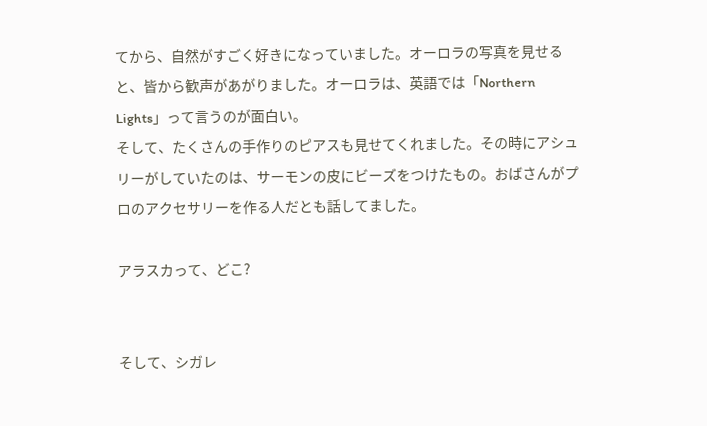てから、自然がすごく好きになっていました。オーロラの写真を見せると、皆から歓声があがりました。オーロラは、英語では「Northern Lights」って言うのが面白い。
そして、たくさんの手作りのピアスも見せてくれました。その時にアシュリーがしていたのは、サーモンの皮にビーズをつけたもの。おばさんがプロのアクセサリーを作る人だとも話してました。

アラスカって、どこ?


そして、シガレ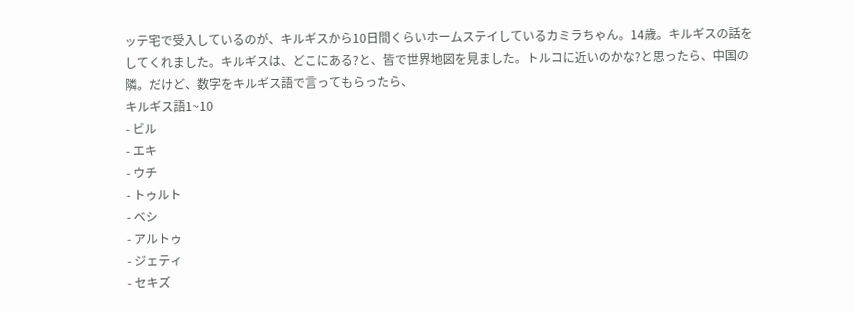ッテ宅で受入しているのが、キルギスから10日間くらいホームステイしているカミラちゃん。14歳。キルギスの話をしてくれました。キルギスは、どこにある?と、皆で世界地図を見ました。トルコに近いのかな?と思ったら、中国の隣。だけど、数字をキルギス語で言ってもらったら、
キルギス語1~10
- ビル
- エキ
- ウチ
- トゥルト
- ベシ
- アルトゥ
- ジェティ
- セキズ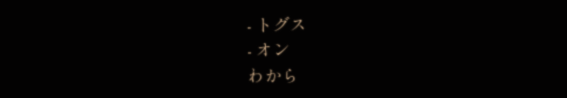- トグス
- オン
わから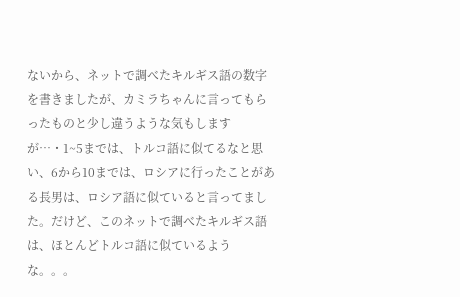ないから、ネットで調べたキルギス語の数字を書きましたが、カミラちゃんに言ってもらったものと少し違うような気もしますが…・1~5までは、トルコ語に似てるなと思い、6から10までは、ロシアに行ったことがある長男は、ロシア語に似ていると言ってました。だけど、このネットで調べたキルギス語は、ほとんどトルコ語に似ているような。。。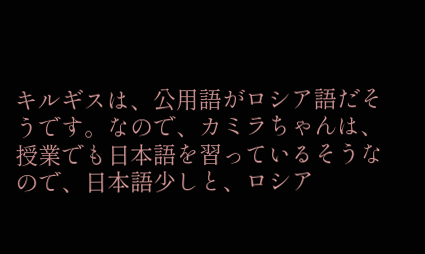キルギスは、公用語がロシア語だそうです。なので、カミラちゃんは、授業でも日本語を習っているそうなので、日本語少しと、ロシア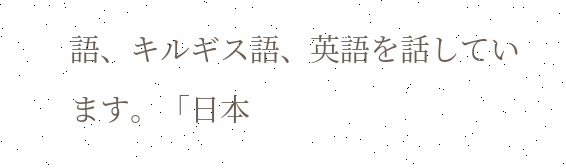語、キルギス語、英語を話しています。「日本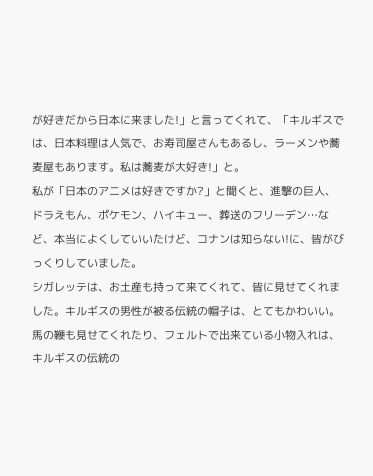が好きだから日本に来ました!」と言ってくれて、「キルギスでは、日本料理は人気で、お寿司屋さんもあるし、ラーメンや蕎麦屋もあります。私は蕎麦が大好き!」と。
私が「日本のアニメは好きですか?」と聞くと、進撃の巨人、ドラえもん、ポケモン、ハイキュー、葬送のフリーデン…など、本当によくしていいたけど、コナンは知らない!に、皆がびっくりしていました。
シガレッテは、お土産も持って来てくれて、皆に見せてくれました。キルギスの男性が被る伝統の帽子は、とてもかわいい。馬の鞭も見せてくれたり、フェルトで出来ている小物入れは、キルギスの伝統の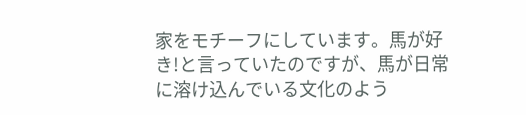家をモチーフにしています。馬が好き!と言っていたのですが、馬が日常に溶け込んでいる文化のよう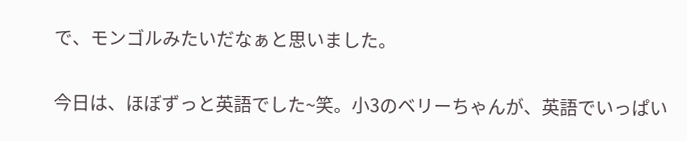で、モンゴルみたいだなぁと思いました。


今日は、ほぼずっと英語でした~笑。小3のベリーちゃんが、英語でいっぱい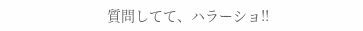質問してて、ハラーショ!!